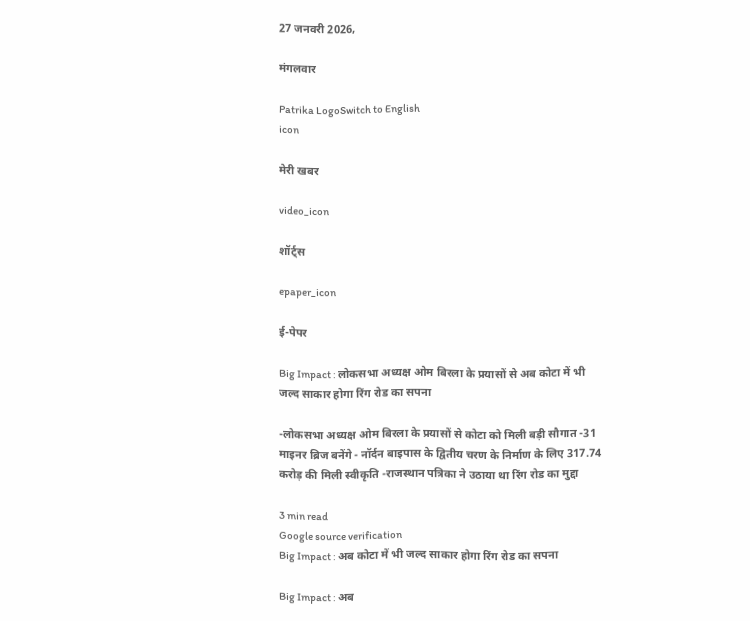27 जनवरी 2026,

मंगलवार

Patrika LogoSwitch to English
icon

मेरी खबर

video_icon

शॉर्ट्स

epaper_icon

ई-पेपर

Big Impact : लोकसभा अध्यक्ष ओम बिरला के प्रयासों से अब कोटा में भी जल्द साकार होगा रिंग रोड का सपना

-लोकसभा अध्यक्ष ओम बिरला के प्रयासों से कोटा को मिली बड़ी सौगात -31 माइनर ब्रिज बनेंगे - नॉर्दन बाइपास के द्वितीय चरण के निर्माण के लिए 317.74 करोड़ की मिली स्वीकृति -राजस्थान पत्रिका ने उठाया था रिंग रोड का मुद्दा

3 min read
Google source verification
Big Impact : अब कोटा में भी जल्द साकार होगा रिंग रोड का सपना

Big Impact : अब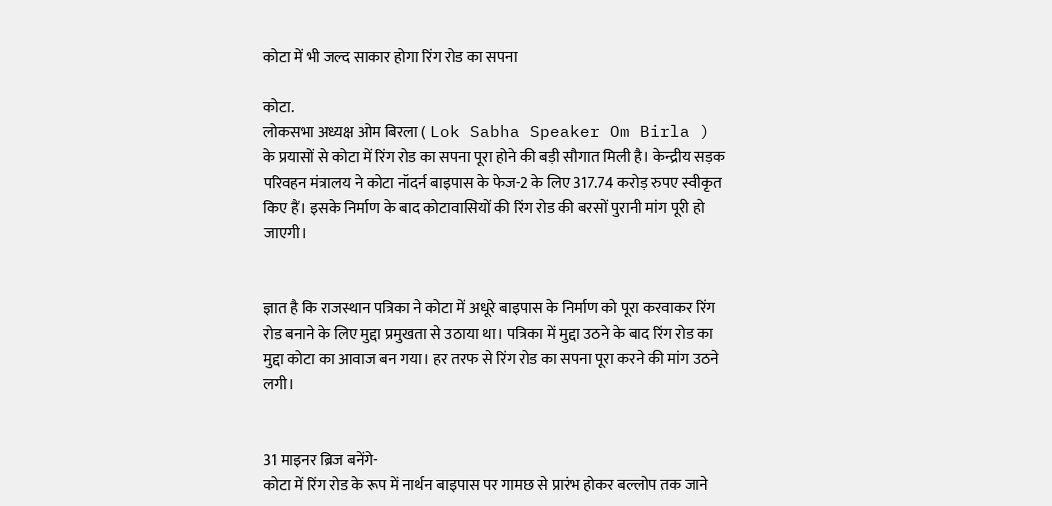कोटा में भी जल्द साकार होगा रिंग रोड का सपना

कोटा.
लोकसभा अध्यक्ष ओम बिरला ( Lok Sabha Speaker Om Birla ) के प्रयासों से कोटा में रिंग रोड का सपना पूरा होने की बड़ी सौगात मिली है। केन्द्रीय सड़क परिवहन मंत्रालय ने कोटा नॉदर्न बाइपास के फेज-2 के लिए 317.74 करोड़ रुपए स्वीकृत किए हैं। इसके निर्माण के बाद कोटावासियों की रिंग रोड की बरसों पुरानी मांग पूरी हो जाएगी।


ज्ञात है कि राजस्थान पत्रिका ने कोटा में अधूरे बाइपास के निर्माण को पूरा करवाकर रिंग रोड बनाने के लिए मुद्दा प्रमुखता से उठाया था। पत्रिका में मुद्दा उठने के बाद रिंग रोड का मुद्दा कोटा का आवाज बन गया। हर तरफ से रिंग रोड का सपना पूरा करने की मांग उठने लगी।


31 माइनर ब्रिज बनेंगे-
कोटा में रिंग रोड के रूप में नार्थन बाइपास पर गामछ से प्रारंभ होकर बल्लोप तक जाने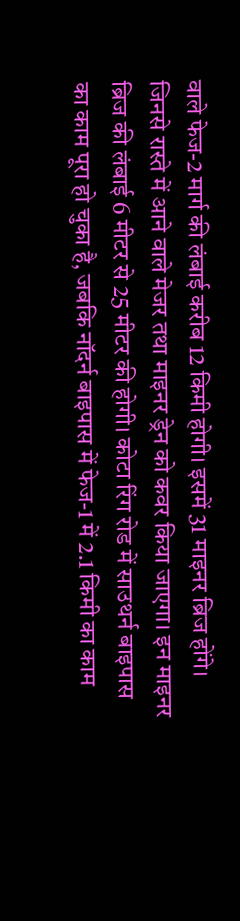वाले फेज-2 मार्ग की लंबाई करीब 12 किमी होगी। इसमें 31 माइनर ब्रिज होंगे। जिनसे रास्ते में आने वाले मेजर तथा माइनर ड्रेन को कवर किया जाएगा। इन माइनर ब्रिज की लंबाई 6 मीटर से 25 मीटर की होगी। कोटा रिंग रोड में साउथर्न बाइपास का काम पूरा हो चुका है, जबकि नॉदर्न बाइपास में फेज-1 में 2.1 किमी का काम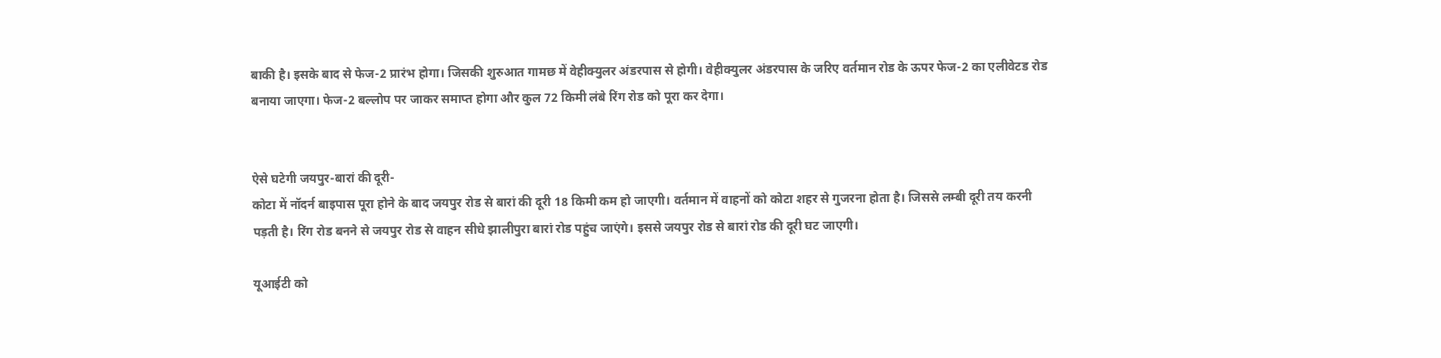बाकी है। इसके बाद से फेज-2 प्रारंभ होगा। जिसकी शुरुआत गामछ में वेहीक्युलर अंडरपास से होगी। वेहीक्युलर अंडरपास के जरिए वर्तमान रोड के ऊपर फेज-2 का एलीवेटड रोड बनाया जाएगा। फेज-2 बल्लोप पर जाकर समाप्त होगा और कुल 72 किमी लंबे रिंग रोड को पूरा कर देगा।


ऐसे घटेगी जयपुर-बारां की दूरी-
कोटा में नॉदर्न बाइपास पूरा होने के बाद जयपुर रोड से बारां की दूरी 18 किमी कम हो जाएगी। वर्तमान में वाहनों को कोटा शहर से गुजरना होता है। जिससे लम्बी दूरी तय करनी पड़ती है। रिंग रोड बनने से जयपुर रोड से वाहन सीधे झालीपुरा बारां रोड पहुंच जाएंगे। इससे जयपुर रोड से बारां रोड की दूरी घट जाएगी।

यूआईटी को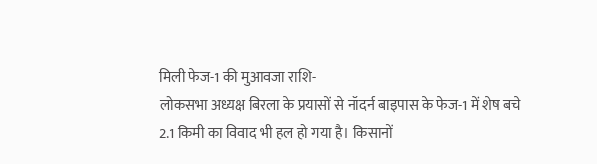मिली फेज-1 की मुआवजा राशि-
लोकसभा अध्यक्ष बिरला के प्रयासों से नॉदर्न बाइपास के फेज-1 में शेष बचे 2.1 किमी का विवाद भी हल हो गया है। किसानों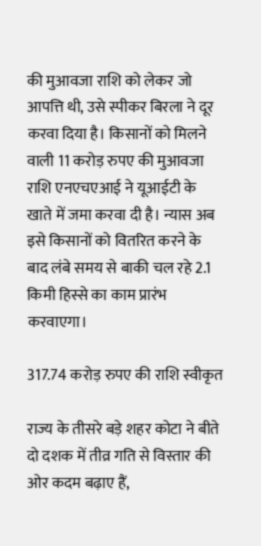की मुआवजा राशि को लेकर जो आपत्ति थी, उसे स्पीकर बिरला ने दूर करवा दिया है। किसानों को मिलने वाली 11 करोड़ रुपए की मुआवजा राशि एनएचएआई ने यूआईटी के खाते में जमा करवा दी है। न्यास अब इसे किसानों को वितरित करने के बाद लंबे समय से बाकी चल रहे 2.1 किमी हिस्से का काम प्रारंभ करवाएगा।

317.74 करोड़ रुपए की राशि स्वीकृत

राज्य के तीसरे बड़े शहर कोटा ने बीते दो दशक में तीव्र गति से विस्तार की ओर कदम बढ़ाए हैं,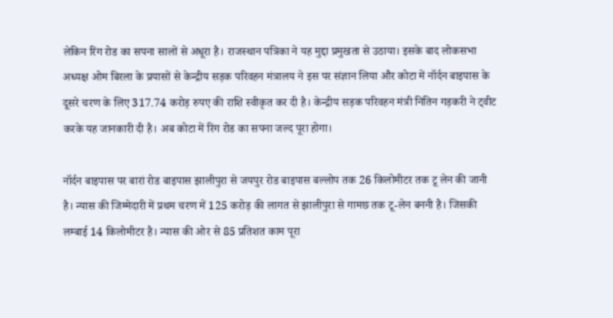लेकिन रिंग रोड का सपना सालों से अधूरा है। राजस्थान पत्रिका ने यह मुद्दा प्रमुखता से उठाया। इसके बाद लोकसभा अध्यक्ष ओम बिरला के प्रयासों से केन्द्रीय सड़क परिवहन मंत्रालय ने इस पर संज्ञान लिया और कोटा में नॉर्दन बाइपास के दूसरे चरण के लिए 317.74 करोड़ रुपए की राशि स्वीकृत कर दी है। केन्द्रीय सड़क परिवहन मंत्री नितिन गड़करी ने ट्वीट करके यह जानकारी दी है। अब कोटा में रिंग रोड का सपना जल्द पूरा होगा।

नॉर्दन बाइपास पर बारां रोड बाइपास झालीपुरा से जयपुर रोड बाइपास बल्लोप तक 26 किलोमीटर तक टू लेन की जानी है। न्यास की जिम्मेदारी में प्रथम चरण में 125 करोड़ की लागत से झालीपुरा से गामछ तक टू-लेन बननी है। जिसकी लम्बाई 14 किलोमीटर है। न्यास की ओर से 85 प्रतिशत काम पूरा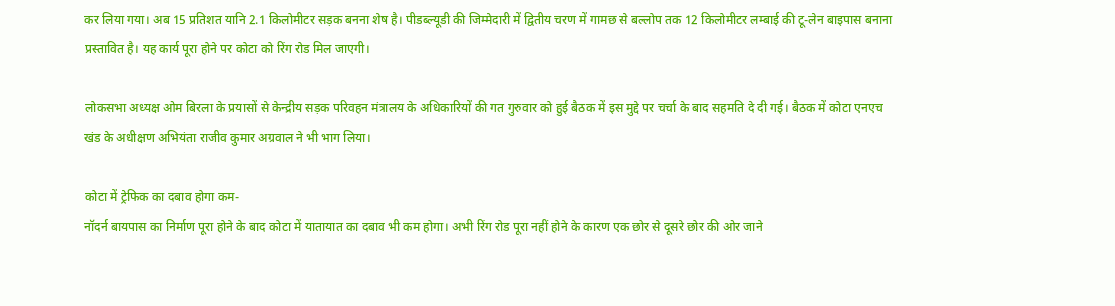कर लिया गया। अब 15 प्रतिशत यानि 2.1 किलोमीटर सड़क बनना शेष है। पीडब्ल्यूडी की जिम्मेदारी में द्वितीय चरण में गामछ से बल्लोप तक 12 किलोमीटर लम्बाई की टू-लेन बाइपास बनाना प्रस्तावित है। यह कार्य पूरा होने पर कोटा को रिंग रोड मिल जाएगी।

लोकसभा अध्यक्ष ओम बिरला के प्रयासों से केन्द्रीय सड़क परिवहन मंत्रालय के अधिकारियों की गत गुरुवार को हुई बैठक में इस मुद्दे पर चर्चा के बाद सहमति दे दी गई। बैठक में कोटा एनएच खंड के अधीक्षण अभियंता राजीव कुमार अग्रवाल ने भी भाग लिया।

कोटा में ट्रेफिक का दबाव होगा कम-
नॉदर्न बायपास का निर्माण पूरा होने के बाद कोटा में यातायात का दबाव भी कम होगा। अभी रिंग रोड पूरा नहीं होने के कारण एक छोर से दूसरे छोर की ओर जाने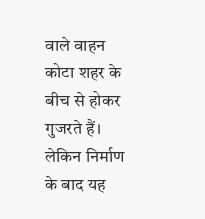वाले वाहन कोटा शहर के बीच से होकर गुजरते हैं। लेकिन निर्माण के बाद यह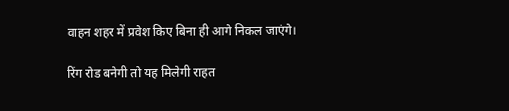वाहन शहर में प्रवेश किए बिना ही आगे निकल जाएंगे।

रिंग रोड बनेगी तो यह मिलेगी राहत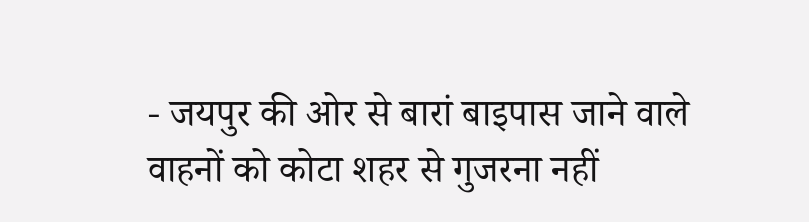- जयपुर की ओर से बारां बाइपास जाने वाले वाहनों को कोटा शहर से गुजरना नहीं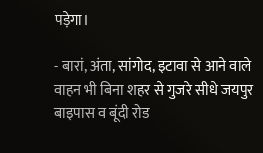पड़ेगा।

- बारां, अंता, सांगोद, इटावा से आने वाले वाहन भी बिना शहर से गुजरे सीधे जयपुर बाइपास व बूंदी रोड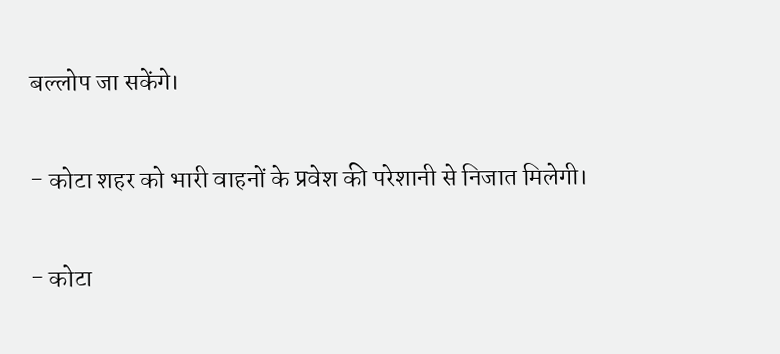बल्लोप जा सकेंगे।

- कोटा शहर को भारी वाहनों के प्रवेश की परेशानी से निजात मिलेगी।

- कोटा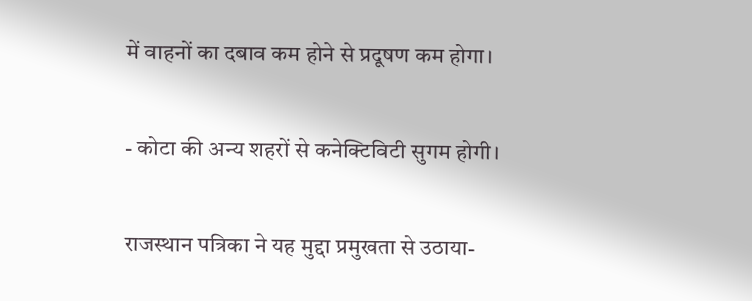में वाहनों का दबाव कम होने से प्रदूषण कम होगा।

- कोटा की अन्य शहरों से कनेक्टिविटी सुगम होगी।

राजस्थान पत्रिका ने यह मुद्दा प्रमुखता से उठाया-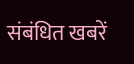संबंधित खबरें